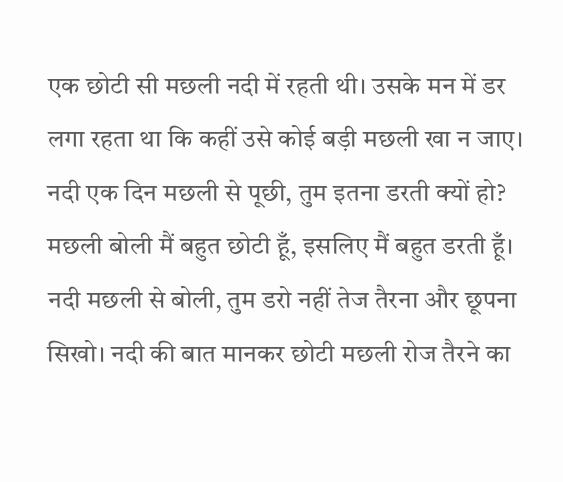एक छोटी सी मछली नदी में रहती थी। उसके मन में डर लगा रहता था कि कहीं उसे कोई बड़ी मछली खा न जाए। नदी एक दिन मछली से पूछी, तुम इतना डरती क्यों हो? मछली बोली मैं बहुत छोटी हूँ, इसलिए मैं बहुत डरती हूँ। नदी मछली से बोली, तुम डरो नहीं तेज तैरना और छूपना सिखो। नदी की बात मानकर छोटी मछली रोज तैरने का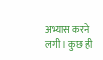अभ्यास करने लगी। कुछ ही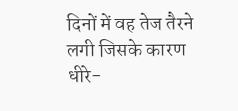दिनों में वह तेज तैरने लगी जिसके कारण धीरे-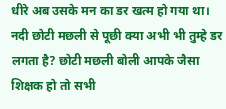धीरे अब उसके मन का डर खत्म हो गया था। नदी छोटी मछली से पूछी क्या अभी भी तुम्हे डर लगता है? छोटी मछली बोली आपके जैसा शिक्षक हो तो सभी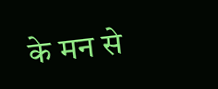के मन से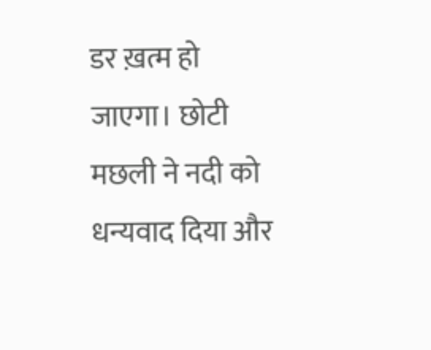डर ख़त्म हो जाएगा। छोटी मछली ने नदी को धन्यवाद दिया और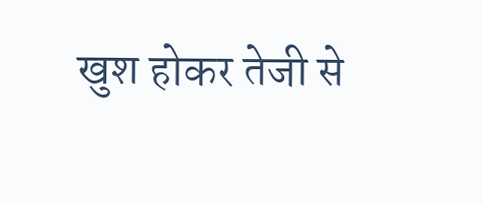खुश होकर तेजी से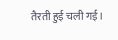तैरती हुई चली गई।